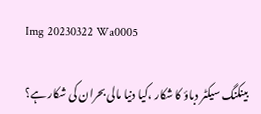Img 20230322 Wa0005

بینکنگ سیکٹر دباؤ کا شکار ،کیا دنیا مالی بحران کی شکار ہے؟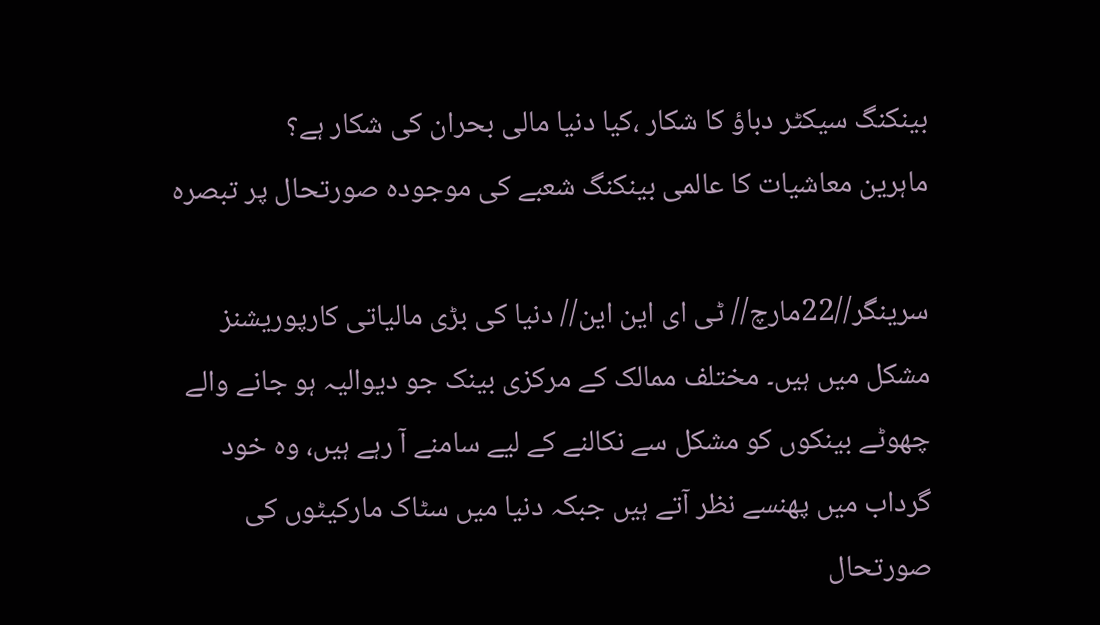بینکنگ سیکٹر دباؤ کا شکار ،کیا دنیا مالی بحران کی شکار ہے؟
ماہرین معاشیات کا عالمی بینکنگ شعبے کی موجودہ صورتحال پر تبصرہ

سرینگر//22مارچ// ٹی ای این این// دنیا کی بڑی مالیاتی کارپوریشنز مشکل میں ہیں۔ مختلف ممالک کے مرکزی بینک جو دیوالیہ ہو جانے والے چھوٹے بینکوں کو مشکل سے نکالنے کے لیے سامنے آ رہے ہیں، وہ خود گرداب میں پھنسے نظر آتے ہیں جبکہ دنیا میں سٹاک مارکیٹوں کی صورتحال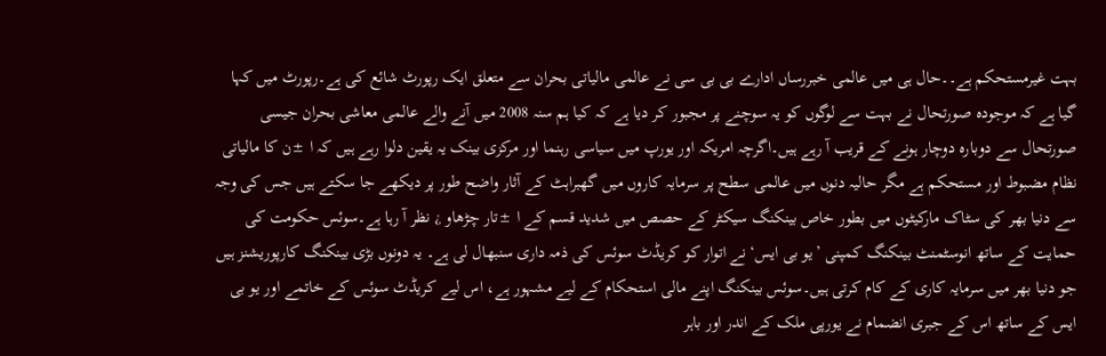بہت غیرمستحکم ہے۔۔حال ہی میں عالمی خبررساں ادارے بی بی سی نے عالمی مالیاتی بحران سے متعلق ایک رپورٹ شائع کی ہے۔رپورٹ میں کہا گیا ہے کہ موجودہ صورتحال نے بہت سے لوگوں کو یہ سوچنے پر مجبور کر دیا ہے کہ کیا ہم سنہ 2008 میں آنے والے عالمی معاشی بحران جیسی صورتحال سے دوبارہ دوچار ہونے کے قریب آ رہے ہیں۔اگرچہ امریکہ اور یورپ میں سیاسی رہنما اور مرکزی بینک یہ یقین دلوا رہے ہیں کہ ا ±ن کا مالیاتی نظام مضبوط اور مستحکم ہے مگر حالیہ دنوں میں عالمی سطح پر سرمایہ کاروں میں گھبراہٹ کے آثار واضح طور پر دیکھے جا سکتے ہیں جس کی وجہ سے دنیا بھر کی سٹاک مارکیٹوں میں بطور خاص بینکنگ سیکٹر کے حصص میں شدید قسم کے ا ±تار چڑھاو ¿ نظر آ رہا ہے۔سوئس حکومت کی حمایت کے ساتھ انوسٹمنٹ بینکنگ کمپنی ’یو بی ایس‘ نے اتوار کو کریڈٹ سوئس کی ذمہ داری سنبھال لی ہے۔ یہ دونوں بڑی بینکنگ کارپوریشنز ہیں جو دنیا بھر میں سرمایہ کاری کے کام کرتی ہیں۔سوئس بینکنگ اپنے مالی استحکام کے لیے مشہور ہے، اس لیے کریڈٹ سوئس کے خاتمے اور یو بی ایس کے ساتھ اس کے جبری انضمام نے یورپی ملک کے اندر اور باہر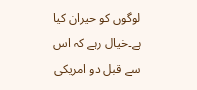لوگوں کو حیران کیا ہے۔خیال رہے کہ اس سے قبل دو امریکی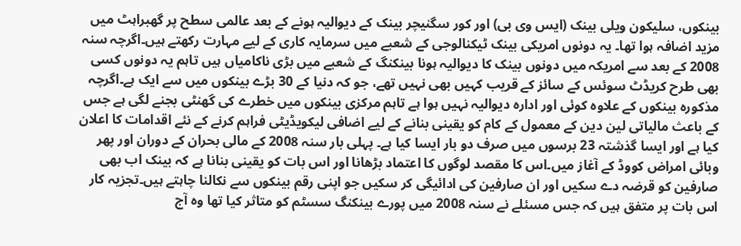بینکوں، سلیکون ویلی بینک (ایس وی بی) اور کور سگنیچر بینک کے دیوالیہ ہونے کے بعد عالمی سطح پر گھبراہٹ میں مزید اضافہ ہوا تھا۔ یہ دونوں امریکی بینک ٹیکنالوجی کے شعبے میں سرمایہ کاری کے لیے مہارت رکھتے ہیں۔اگرچہ سنہ 2008 کے بعد سے امریکہ میں دونوں بینک کا دیوالیہ ہونا بینکنگ کے شعبے میں بڑی ناکامیاں ہیں تاہم یہ دونوں کسی بھی طرح کریڈٹ سوئس کے سائز کے قریب کہیں بھی نہیں تھے، جو کہ دنیا کے 30 بڑے بینکوں میں سے ایک ہے۔اگرچہ مذکورہ بینکوں کے علاوہ کوئی اور ادارہ دیوالیہ نہیں ہوا ہے تاہم مرکزی بینکوں میں خطرے کی گھنٹی بجنے لگی ہے جس کے باعث مالیاتی لین دین کے معمول کے کام کو یقینی بنانے کے لیے اضافی لیکویڈیٹی فراہم کرنے کے نئے اقدامات کا اعلان کیا ہے اور ایسا گذشتہ 23 برسوں میں صرف دو بار ایسا کیا ہے۔ پہلی بار سنہ 2008 کے مالی بحران کے دوران اور پھر وبائی امراض کووڈ کے آغاز میں۔اس کا مقصد لوگوں کا اعتماد بڑھانا اور اس بات کو یقینی بنانا ہے کہ بینک اب بھی صارفین کو قرضہ دے سکیں اور ان صارفین کی ادائیگی کر سکیں جو اپنی رقم بینکوں سے نکالنا چاہتے ہیں۔تجزیہ کار اس بات پر متفق ہیں کہ جس مسئلے نے سنہ 2008 میں پورے بینکنگ سسٹم کو متاثر کیا تھا وہ آج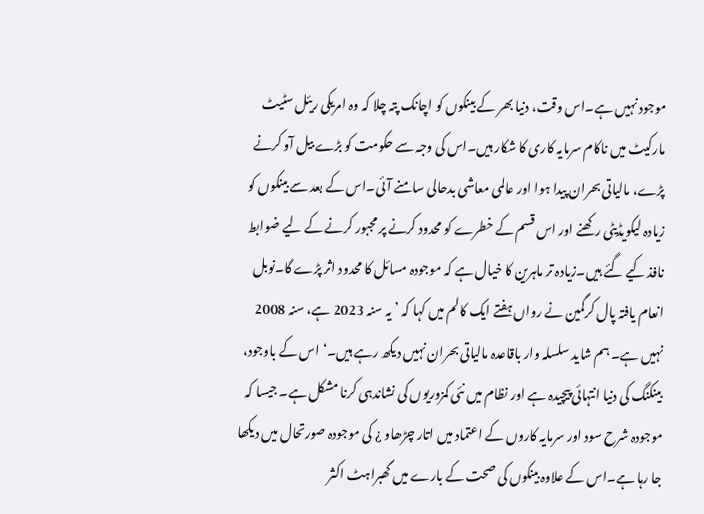موجود نہیں ہے۔اس وقت، دنیا بھر کے بینکوں کو اچانک پتہ چلا کہ وہ امریکی ریئل سٹیٹ مارکیٹ میں ناکام سرمایہ کاری کا شکار ہیں۔اس کی وجہ سے حکومت کو بڑے بیل آو کرنے پڑے، مالیاتی بحران پیدا ہوا اور عالمی معاشی بدحالی سامنے آئی۔اس کے بعد سے بینکوں کو زیادہ لیکویڈیٹی رکھنے اور اس قسم کے خطرے کو محدود کرنے پر مجبور کرنے کے لیے ضوابط نافذ کیے گئے ہیں۔زیادہ تر ماہرین کا خیال ہے کہ موجودہ مسائل کا محدود اثر پڑے گا۔نوبل انعام یافتہ پال کرگمین نے رواں ہفتے ایک کالم میں کہا کہ ’یہ سنہ 2023 ہے، سنہ 2008 نہیں ہے۔ ہم شاید سلسلہ وار باقاعدہ مالیاتی بحران نہیں دیکھ رہے ہیں۔‘اس کے باوجود، بینکنگ کی دنیا انتہائی پیچیدہ ہے اور نظام میں نئی کمزوریوں کی نشاندہی کرنا مشکل ہے۔ جیسا کہ موجودہ شرح سود اور سرمایہ کاروں کے اعتماد میں اتار چڑھاو ¿ کی موجودہ صورتحال میں دیکھا جا رہا ہے۔اس کے علاوہ بینکوں کی صحت کے بارے میں گھبراہٹ اکثر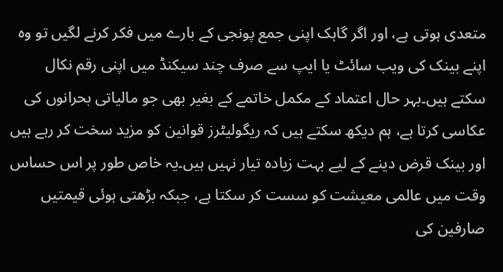متعدی ہوتی ہے، اور اگر گاہک اپنی جمع پونجی کے بارے میں فکر کرنے لگیں تو وہ اپنے بینک کی ویب سائٹ یا ایپ سے صرف چند سیکنڈ میں اپنی رقم نکال سکتے ہیں۔بہر حال اعتماد کے مکمل خاتمے کے بغیر بھی جو مالیاتی بحرانوں کی عکاسی کرتا ہے، ہم دیکھ سکتے ہیں کہ ریگولیٹرز قوانین کو مزید سخت کر رہے ہیں اور بینک قرض دینے کے لیے بہت زیادہ تیار نہیں ہیں۔یہ خاص طور پر اس حساس وقت میں عالمی معیشت کو سست کر سکتا ہے، جبکہ بڑھتی ہوئی قیمتیں صارفین کی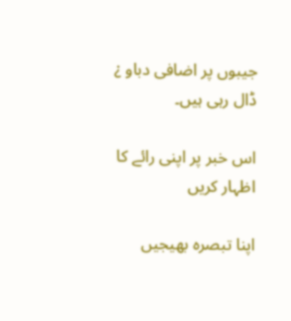جیبوں پر اضافی دباو ¿ ڈال رہی ہیں۔

اس خبر پر اپنی رائے کا اظہار کریں

اپنا تبصرہ بھیجیں